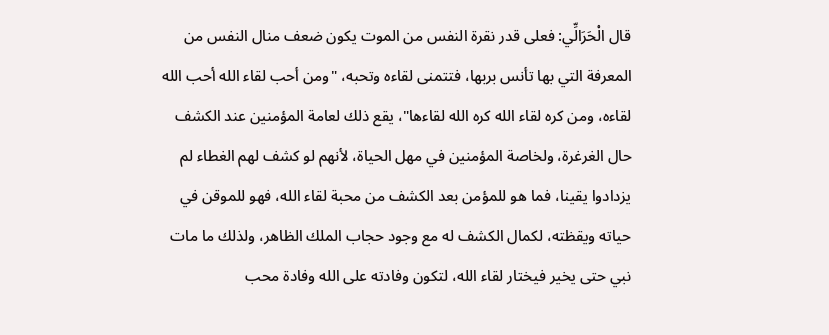قال الْحَرَالِّي: فعلى قدر نقرة النفس من الموت يكون ضعف منال النفس من المعرفة التي بها تأنس بربها، فتتمنى لقاءه وتحبه، "ومن أحب لقاء الله أحب الله لقاءه، ومن كره لقاء الله كره الله لقاءها"، يقع ذلك لعامة المؤمنين عند الكشف حال الغرغرة، ولخاصة المؤمنين في مهل الحياة، لأنهم لو كشف لهم الغطاء لم يزدادوا يقينا، فما هو للمؤمن بعد الكشف من محبة لقاء الله، فهو للموقن في حياته ويقظته، لكمال الكشف له مع وجود حجاب الملك الظاهر، ولذلك ما مات نبي حتى يخير فيختار لقاء الله، لتكون وفادته على الله وفادة محب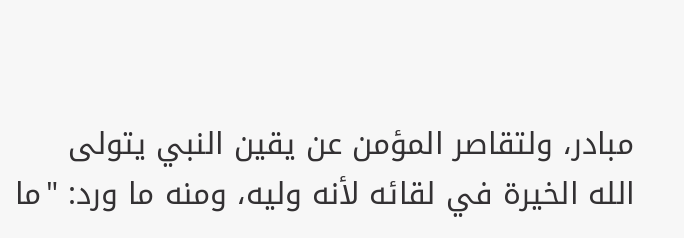مبادر، ولتقاصر المؤمن عن يقين النبي يتولى الله الخيرة في لقائه لأنه وليه، ومنه ما ورد: "ما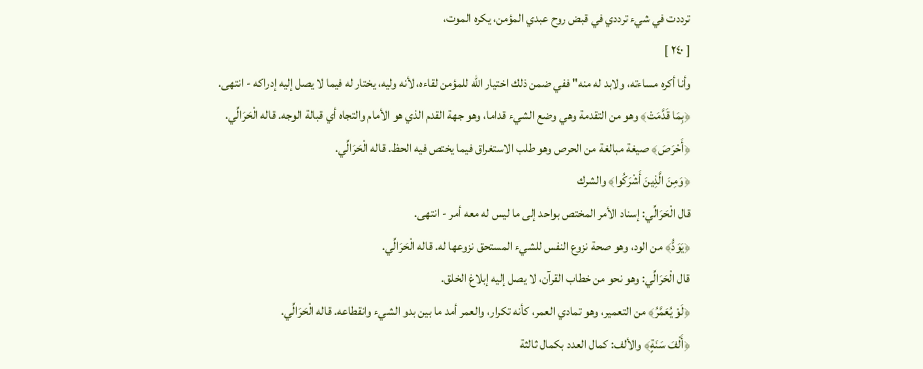ترددت في شيء ترددي في قبض روح عبدي المؤمن، يكره الموت،
[ ٢٤٠ ]
وأنا أكره مساءته، ولابد له منه" ففي ضمن ذلك اختيار الله للمؤمن لقاءه، لأنه وليه، يختار له فيما لا يصل إليه إدراكه - انتهى.
﴿بِمَا قَدَّمَتْ﴾ وهو من التقدمة وهي وضع الشيء قداما، وهو جهة القدم الذي هو الأمام والتجاه أي قبالة الوجه. قاله الْحَرَالِّي.
﴿أَحْرَصَ﴾ صيغة مبالغة من الحرص وهو طلب الاستغراق فيما يختص فيه الحظ. قاله الْحَرَالِّي.
﴿وَمِنَ الَّذِينَ أَشْرَكُوا﴾ والشرك
قال الْحَرَالِّي: إسناد الأمر المختص بواحد إلى ما ليس له معه أمر - انتهى.
﴿يَوَدُّ﴾ من الود، وهو صحة نزوع النفس للشيء المستحق نزوعها له. قاله الْحَرَالِّي.
قال الْحَرَالِّي: وهو نحو من خطاب القرآن، لا يصل إليه إبلاغ الخلق.
﴿لَوْ يُعَمَّرُ﴾ من التعمير، وهو تمادي العمر، كأنه تكرار، والعمر أمد ما بين بدو الشيء وانقطاعه. قاله الْحَرَالِّي.
﴿أَلْفَ سَنَةٍ﴾ والألف: كمال العدد بكمال ثالثة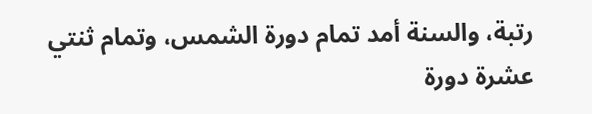رتبة، والسنة أمد تمام دورة الشمس، وتمام ثنتي عشرة دورة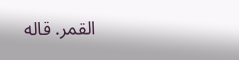القمر. قاله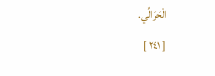الْحَرَالِّي.
[ ٢٤١ ]